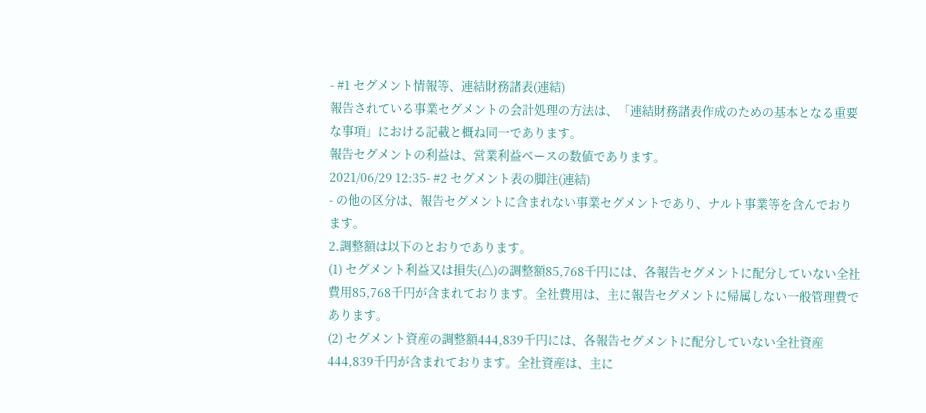- #1 セグメント情報等、連結財務諸表(連結)
報告されている事業セグメントの会計処理の方法は、「連結財務諸表作成のための基本となる重要な事項」における記載と概ね同一であります。
報告セグメントの利益は、営業利益ベースの数値であります。
2021/06/29 12:35- #2 セグメント表の脚注(連結)
- の他の区分は、報告セグメントに含まれない事業セグメントであり、ナルト事業等を含んでおります。
2.調整額は以下のとおりであります。
(1) セグメント利益又は損失(△)の調整額85,768千円には、各報告セグメントに配分していない全社費用85,768千円が含まれております。全社費用は、主に報告セグメントに帰属しない一般管理費であります。
(2) セグメント資産の調整額444,839千円には、各報告セグメントに配分していない全社資産444,839千円が含まれております。全社資産は、主に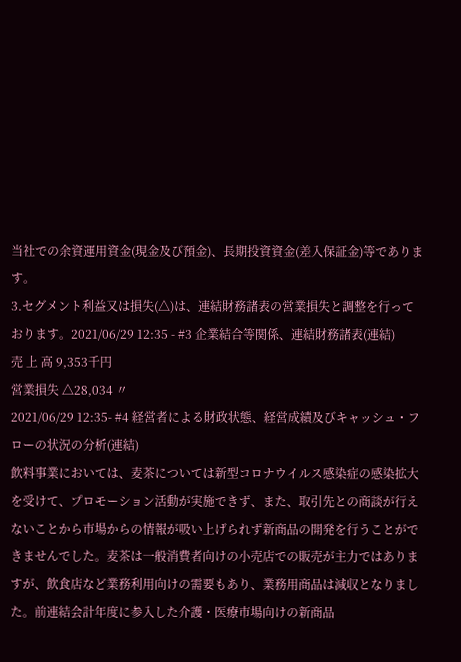当社での余資運用資金(現金及び預金)、長期投資資金(差入保証金)等であります。
3.セグメント利益又は損失(△)は、連結財務諸表の営業損失と調整を行っております。2021/06/29 12:35 - #3 企業結合等関係、連結財務諸表(連結)
売 上 高 9,353千円
営業損失 △28,034 〃
2021/06/29 12:35- #4 経営者による財政状態、経営成績及びキャッシュ・フローの状況の分析(連結)
飲料事業においては、麦茶については新型コロナウイルス感染症の感染拡大を受けて、プロモーション活動が実施できず、また、取引先との商談が行えないことから市場からの情報が吸い上げられず新商品の開発を行うことができませんでした。麦茶は一般消費者向けの小売店での販売が主力ではありますが、飲食店など業務利用向けの需要もあり、業務用商品は減収となりました。前連結会計年度に参入した介護・医療市場向けの新商品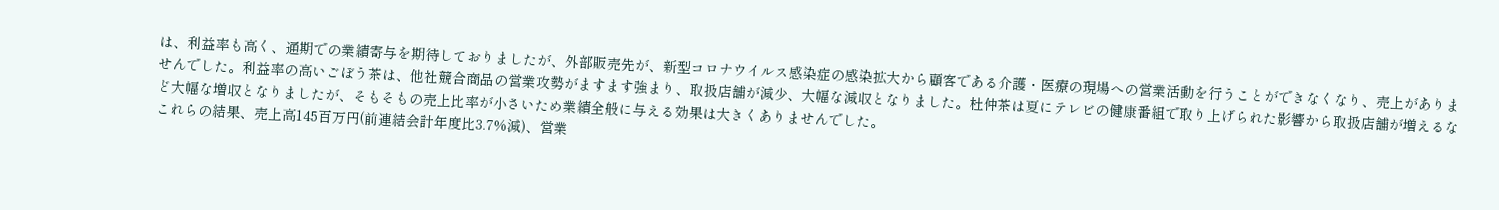は、利益率も高く、通期での業績寄与を期待しておりましたが、外部販売先が、新型コロナウイルス感染症の感染拡大から顧客である介護・医療の現場への営業活動を行うことができなくなり、売上がありませんでした。利益率の高いごぼう茶は、他社競合商品の営業攻勢がますます強まり、取扱店舗が減少、大幅な減収となりました。杜仲茶は夏にテレビの健康番組で取り上げられた影響から取扱店舗が増えるなど大幅な増収となりましたが、そもそもの売上比率が小さいため業績全般に与える効果は大きくありませんでした。
これらの結果、売上高145百万円(前連結会計年度比3.7%減)、営業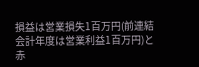損益は営業損失1百万円(前連結会計年度は営業利益1百万円)と赤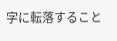字に転落すること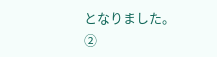となりました。
②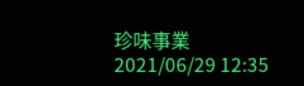珍味事業
2021/06/29 12:35